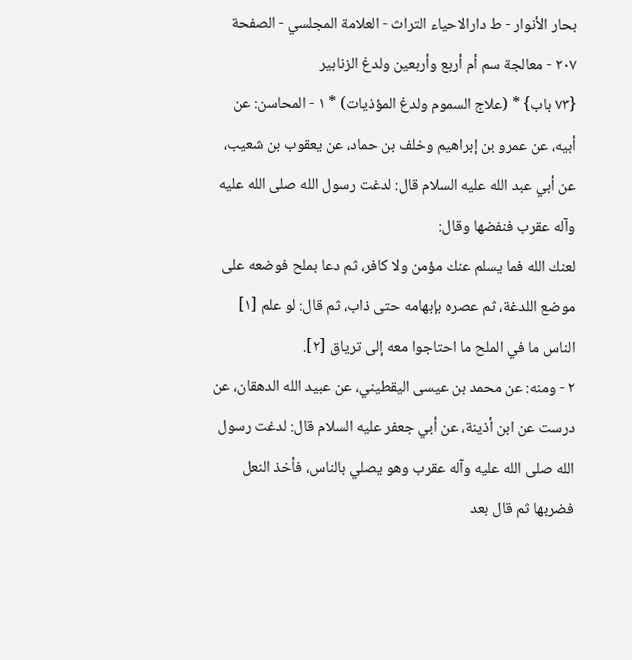بحار الأنوار - ط دارالاحیاء التراث - العلامة المجلسي - الصفحة ٢٠٧ - معالجة سم أم أربع وأربعين ولدغ الزنابير
{٧٣ باب} * (علاج السموم ولدغ المؤذيات) * ١ - المحاسن: عن أبيه، عن عمرو بن إبراهيم وخلف بن حماد، عن يعقوب بن شعيب، عن أبي عبد الله عليه السلام قال: لدغت رسول الله صلى الله عليه وآله عقرب فنفضها وقال:
لعنك الله فما يسلم عنك مؤمن ولا كافر، ثم دعا بملح فوضعه على موضع اللدغة، ثم عصره بإبهامه حتى ذاب، ثم قال: لو علم [١] الناس ما في الملح ما احتاجوا معه إلى ترياق [٢].
٢ - ومنه: عن محمد بن عيسى اليقطيني، عن عبيد الله الدهقان، عن درست عن ابن أذينة، عن أبي جعفر عليه السلام قال: لدغت رسول الله صلى الله عليه وآله عقرب وهو يصلي بالناس، فأخذ النعل فضربها ثم قال بعد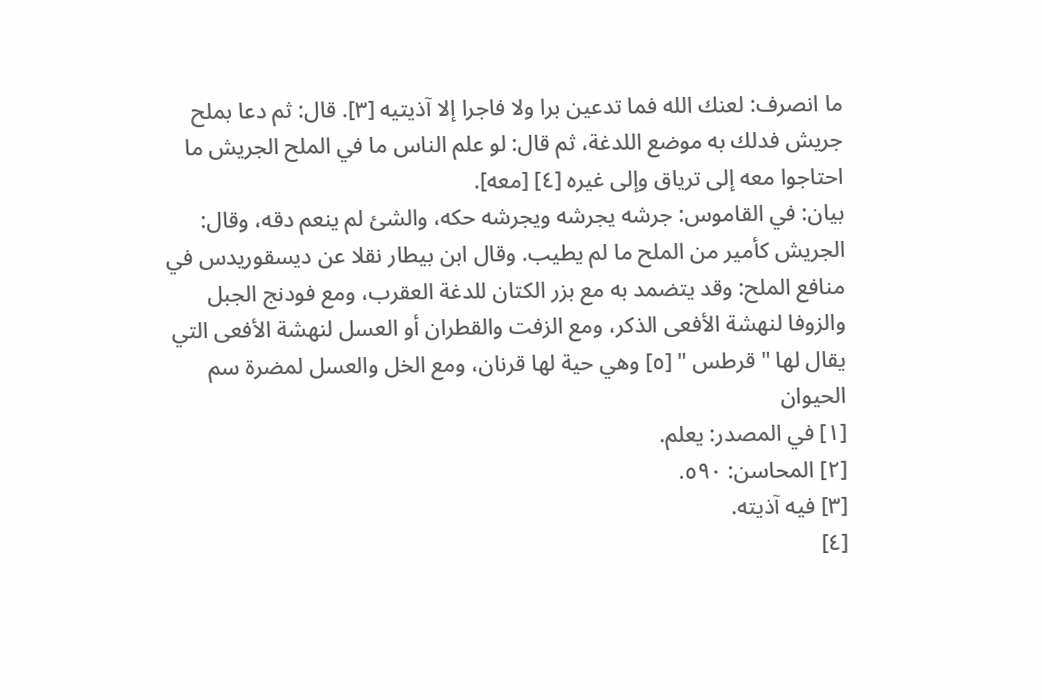ما انصرف: لعنك الله فما تدعين برا ولا فاجرا إلا آذيتيه [٣]. قال: ثم دعا بملح جريش فدلك به موضع اللدغة، ثم قال: لو علم الناس ما في الملح الجريش ما احتاجوا معه إلى ترياق وإلى غيره [٤] [معه].
بيان: في القاموس: جرشه يجرشه ويجرشه حكه، والشئ لم ينعم دقه، وقال: الجريش كأمير من الملح ما لم يطيب. وقال ابن بيطار نقلا عن ديسقوريدس في منافع الملح: وقد يتضمد به مع بزر الكتان للدغة العقرب، ومع فودنج الجبل والزوفا لنهشة الأفعى الذكر، ومع الزفت والقطران أو العسل لنهشة الأفعى التي يقال لها " قرطس " [٥] وهي حية لها قرنان، ومع الخل والعسل لمضرة سم الحيوان
[١] في المصدر: يعلم.
[٢] المحاسن: ٥٩٠.
[٣] فيه آذيته.
[٤]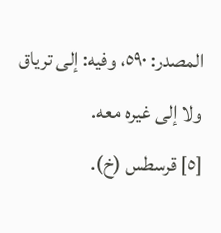المصدر: ٥٩٠، وفيه: إلى ترياق ولا إلى غيره معه.
[٥] قرسطس (خ).